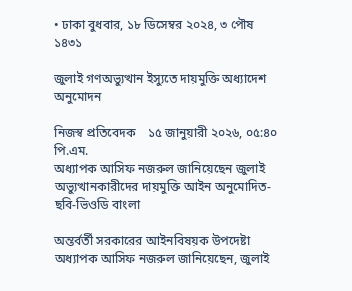• ঢাকা বুধবার, ১৮ ডিসেম্বর ২০২৪, ৩ পৌষ ১৪৩১

জুলাই গণঅভ্যুত্থান ইস্যুতে দায়মুক্তি অধ্যাদেশ অনুমোদন

নিজস্ব প্রতিবেদক    ১৫ জানুয়ারী ২০২৬, ০৫:৪০ পি.এম.
অধ্যাপক আসিফ নজরুল জানিয়েছেন জুলাই অভ্যুত্থানকারীদের দায়মুক্তি আইন অনুমোদিত-ছবি-ভিওডি বাংলা

অন্তর্বর্তী সরকারের আইনবিষয়ক উপদেষ্টা অধ্যাপক আসিফ নজরুল জানিয়েছেন, জুলাই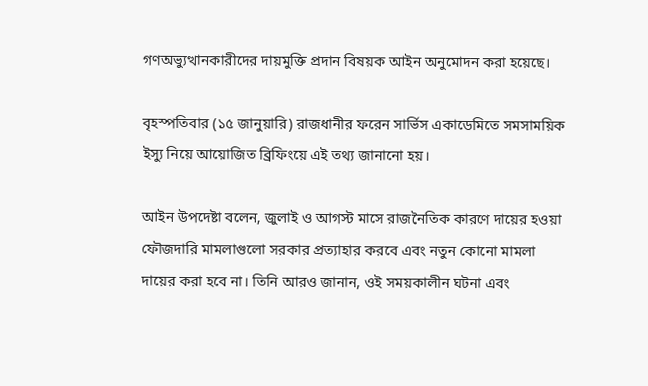গণঅভ্যুত্থানকারীদের দায়মুক্তি প্রদান বিষয়ক আইন অনুমোদন করা হয়েছে।

বৃহস্পতিবার (১৫ জানুয়ারি) রাজধানীর ফরেন সার্ভিস একাডেমিতে সমসাময়িক ইস্যু নিয়ে আয়োজিত ব্রিফিংয়ে এই তথ্য জানানো হয়।

আইন উপদেষ্টা বলেন, জুলাই ও আগস্ট মাসে রাজনৈতিক কারণে দায়ের হওয়া ফৌজদারি মামলাগুলো সরকার প্রত্যাহার করবে এবং নতুন কোনো মামলা দায়ের করা হবে না। তিনি আরও জানান, ওই সময়কালীন ঘটনা এবং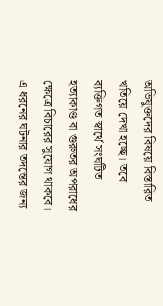অভিযুক্তদের বিষয়ে বিস্তারিত খতিয়ে দেখা হচ্ছে। তবে ব্যক্তিগত স্বার্থে সংঘটিত হত্যাকাণ্ড বা গুরুতর অপরাধের ক্ষেত্রে বিচারের সুযোগ থাকবে। এ ধরনের ঘটনার তদন্তের জন্য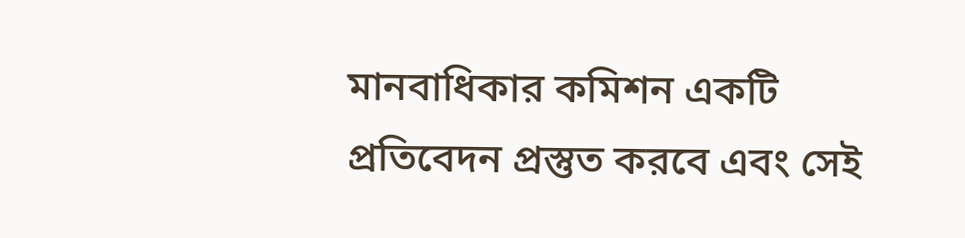মানবাধিকার কমিশন একটি প্রতিবেদন প্রস্তুত করবে এবং সেই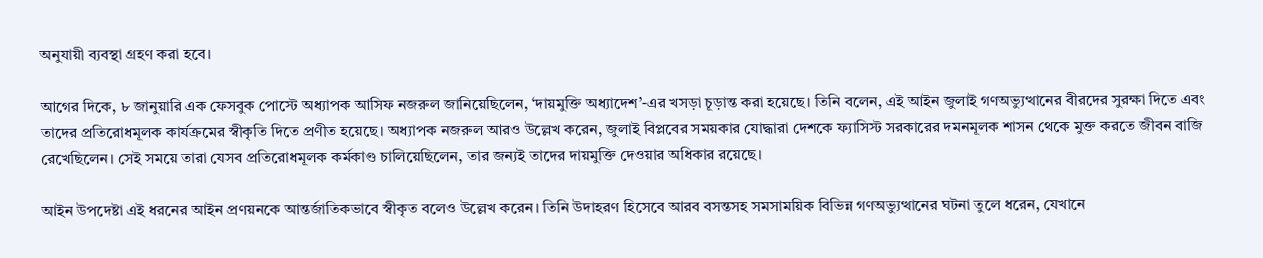অনুযায়ী ব্যবস্থা গ্রহণ করা হবে।

আগের দিকে, ৮ জানুয়ারি এক ফেসবুক পোস্টে অধ্যাপক আসিফ নজরুল জানিয়েছিলেন, ‘দায়মুক্তি অধ্যাদেশ’-এর খসড়া চূড়ান্ত করা হয়েছে। তিনি বলেন, এই আইন জুলাই গণঅভ্যুত্থানের বীরদের সুরক্ষা দিতে এবং তাদের প্রতিরোধমূলক কার্যক্রমের স্বীকৃতি দিতে প্রণীত হয়েছে। অধ্যাপক নজরুল আরও উল্লেখ করেন, জুলাই বিপ্লবের সময়কার যোদ্ধারা দেশকে ফ্যাসিস্ট সরকারের দমনমূলক শাসন থেকে মুক্ত করতে জীবন বাজি রেখেছিলেন। সেই সময়ে তারা যেসব প্রতিরোধমূলক কর্মকাণ্ড চালিয়েছিলেন, তার জন্যই তাদের দায়মুক্তি দেওয়ার অধিকার রয়েছে।

আইন উপদেষ্টা এই ধরনের আইন প্রণয়নকে আন্তর্জাতিকভাবে স্বীকৃত বলেও উল্লেখ করেন। তিনি উদাহরণ হিসেবে আরব বসন্তসহ সমসাময়িক বিভিন্ন গণঅভ্যুত্থানের ঘটনা তুলে ধরেন, যেখানে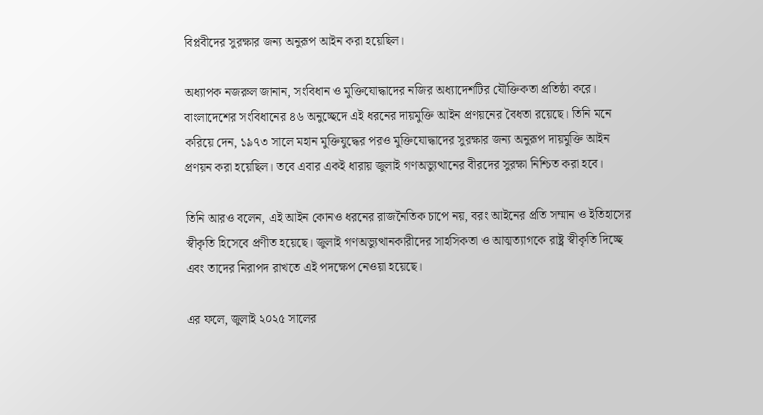বিপ্লবীদের সুরক্ষার জন্য অনুরূপ আইন করা হয়েছিল।

অধ্যাপক নজরুল জানান, সংবিধান ও মুক্তিযোদ্ধাদের নজির অধ্যাদেশটির যৌক্তিকতা প্রতিষ্ঠা করে। বাংলাদেশের সংবিধানের ৪৬ অনুচ্ছেদে এই ধরনের দায়মুক্তি আইন প্রণয়নের বৈধতা রয়েছে। তিনি মনে করিয়ে দেন, ১৯৭৩ সালে মহান মুক্তিযুদ্ধের পরও মুক্তিযোদ্ধাদের সুরক্ষার জন্য অনুরূপ দায়মুক্তি আইন প্রণয়ন করা হয়েছিল। তবে এবার একই ধারায় জুলাই গণঅভ্যুত্থানের বীরদের সুরক্ষা নিশ্চিত করা হবে।

তিনি আরও বলেন, এই আইন কোনও ধরনের রাজনৈতিক চাপে নয়, বরং আইনের প্রতি সম্মান ও ইতিহাসের স্বীকৃতি হিসেবে প্রণীত হয়েছে। জুলাই গণঅভ্যুত্থানকারীদের সাহসিকতা ও আত্মত্যাগকে রাষ্ট্র স্বীকৃতি দিচ্ছে এবং তাদের নিরাপদ রাখতে এই পদক্ষেপ নেওয়া হয়েছে।

এর ফলে, জুলাই ২০২৫ সালের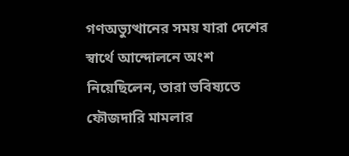গণঅভ্যুত্থানের সময় যারা দেশের স্বার্থে আন্দোলনে অংশ নিয়েছিলেন, তারা ভবিষ্যতে ফৌজদারি মামলার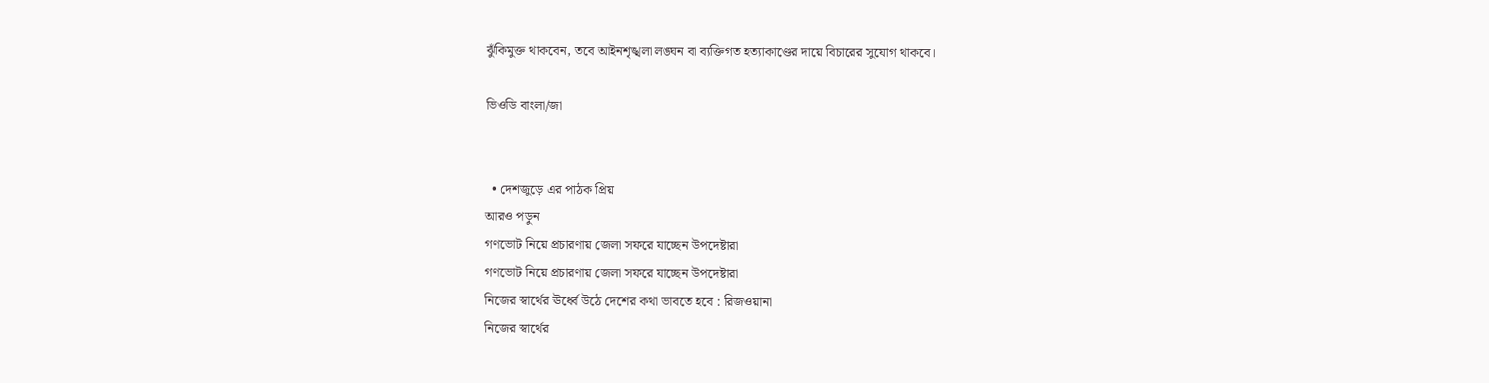ঝুঁকিমুক্ত থাকবেন, তবে আইনশৃঙ্খলা লঙ্ঘন বা ব্যক্তিগত হত্যাকাণ্ডের দায়ে বিচারের সুযোগ থাকবে।

ভিওডি বাংলা/জা


  • দেশজুড়ে এর পাঠক প্রিয়
আরও পড়ুন
গণভোট নিয়ে প্রচারণায় জেলা সফরে যাচ্ছেন উপদেষ্টারা
গণভোট নিয়ে প্রচারণায় জেলা সফরে যাচ্ছেন উপদেষ্টারা
নিজের স্বার্থের ঊর্ধ্বে উঠে দেশের কথা ভাবতে হবে : রিজওয়ানা
নিজের স্বার্থের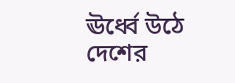ঊর্ধ্বে উঠে দেশের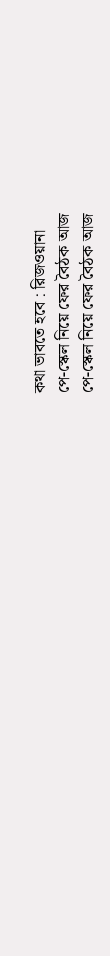কথা ভাবতে হবে : রিজওয়ানা
পে-স্কেল নিয়ে ফের বৈঠক আজ
পে-স্কেল নিয়ে ফের বৈঠক আজ